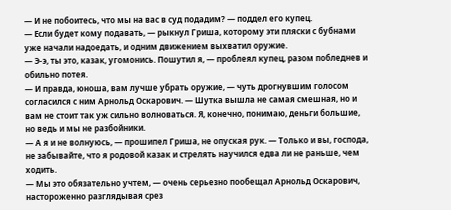— И не побоитесь, что мы на вас в суд подадим? — поддел его купец.
— Если будет кому подавать, — рыкнул Гриша, которому эти пляски с бубнами уже начали надоедать, и одним движением выхватил оружие.
— Э-э, ты это, казак, угомонись. Пошутил я, — проблеял купец, разом побледнев и обильно потея.
— И правда, юноша, вам лучше убрать оружие, — чуть дрогнувшим голосом согласился с ним Арнольд Оскарович. — Шутка вышла не самая смешная, но и вам не стоит так уж сильно волноваться. Я, конечно, понимаю, деньги большие, но ведь и мы не разбойники.
— А я и не волнуюсь, — прошипел Гриша, не опуская рук. — Только и вы, господа, не забывайте, что я родовой казак и стрелять научился едва ли не раньше, чем ходить.
— Мы это обязательно учтем, — очень серьезно пообещал Арнольд Оскарович, настороженно разглядывая срез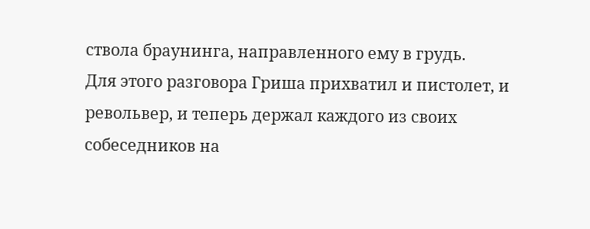ствола браунинга, направленного ему в грудь.
Для этого разговора Гриша прихватил и пистолет, и револьвер, и теперь держал каждого из своих собеседников на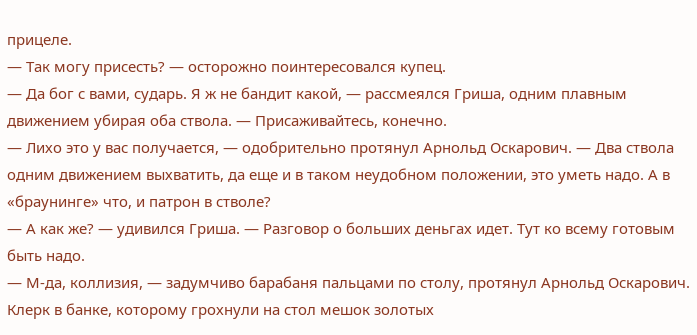прицеле.
— Так могу присесть? — осторожно поинтересовался купец.
— Да бог с вами, сударь. Я ж не бандит какой, — рассмеялся Гриша, одним плавным движением убирая оба ствола. — Присаживайтесь, конечно.
— Лихо это у вас получается, — одобрительно протянул Арнольд Оскарович. — Два ствола одним движением выхватить, да еще и в таком неудобном положении, это уметь надо. А в «браунинге» что, и патрон в стволе?
— А как же? — удивился Гриша. — Разговор о больших деньгах идет. Тут ко всему готовым быть надо.
— М-да, коллизия, — задумчиво барабаня пальцами по столу, протянул Арнольд Оскарович.
Клерк в банке, которому грохнули на стол мешок золотых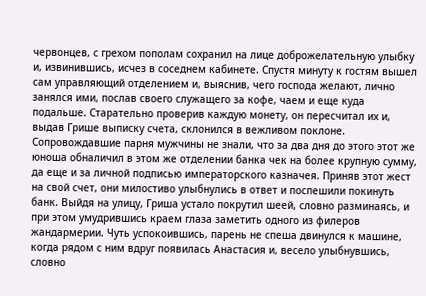червонцев, с грехом пополам сохранил на лице доброжелательную улыбку и, извинившись, исчез в соседнем кабинете. Спустя минуту к гостям вышел сам управляющий отделением и, выяснив, чего господа желают, лично занялся ими, послав своего служащего за кофе, чаем и еще куда подальше. Старательно проверив каждую монету, он пересчитал их и, выдав Грише выписку счета, склонился в вежливом поклоне.
Сопровождавшие парня мужчины не знали, что за два дня до этого этот же юноша обналичил в этом же отделении банка чек на более крупную сумму, да еще и за личной подписью императорского казначея. Приняв этот жест на свой счет, они милостиво улыбнулись в ответ и поспешили покинуть банк. Выйдя на улицу, Гриша устало покрутил шеей, словно разминаясь, и при этом умудрившись краем глаза заметить одного из филеров жандармерии. Чуть успокоившись, парень не спеша двинулся к машине, когда рядом с ним вдруг появилась Анастасия и, весело улыбнувшись, словно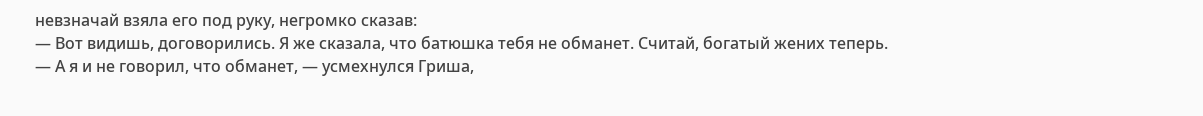невзначай взяла его под руку, негромко сказав:
— Вот видишь, договорились. Я же сказала, что батюшка тебя не обманет. Считай, богатый жених теперь.
— А я и не говорил, что обманет, — усмехнулся Гриша,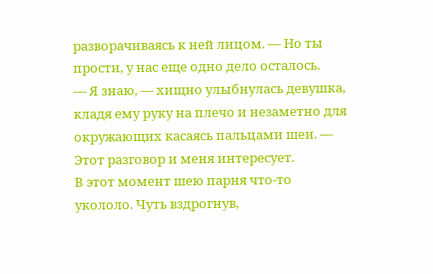разворачиваясь к ней лицом. — Но ты прости, у нас еще одно дело осталось.
— Я знаю, — хищно улыбнулась девушка, кладя ему руку на плечо и незаметно для окружающих касаясь пальцами шеи. — Этот разговор и меня интересует.
В этот момент шею парня что-то укололо. Чуть вздрогнув,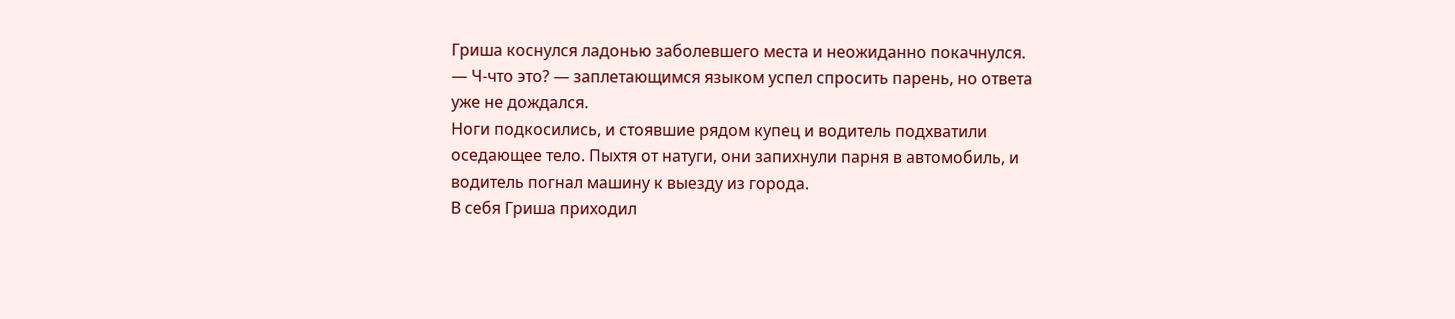Гриша коснулся ладонью заболевшего места и неожиданно покачнулся.
— Ч-что это? — заплетающимся языком успел спросить парень, но ответа уже не дождался.
Ноги подкосились, и стоявшие рядом купец и водитель подхватили оседающее тело. Пыхтя от натуги, они запихнули парня в автомобиль, и водитель погнал машину к выезду из города.
В себя Гриша приходил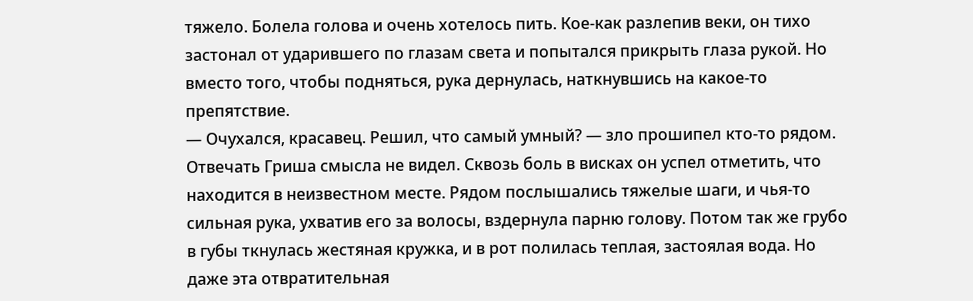тяжело. Болела голова и очень хотелось пить. Кое-как разлепив веки, он тихо застонал от ударившего по глазам света и попытался прикрыть глаза рукой. Но вместо того, чтобы подняться, рука дернулась, наткнувшись на какое-то препятствие.
— Очухался, красавец. Решил, что самый умный? — зло прошипел кто-то рядом.
Отвечать Гриша смысла не видел. Сквозь боль в висках он успел отметить, что находится в неизвестном месте. Рядом послышались тяжелые шаги, и чья-то сильная рука, ухватив его за волосы, вздернула парню голову. Потом так же грубо в губы ткнулась жестяная кружка, и в рот полилась теплая, застоялая вода. Но даже эта отвратительная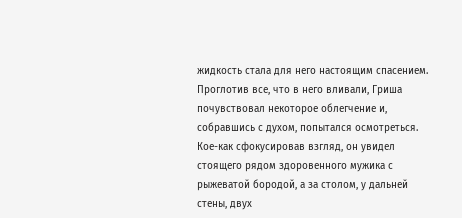жидкость стала для него настоящим спасением. Проглотив все, что в него вливали, Гриша почувствовал некоторое облегчение и, собравшись с духом, попытался осмотреться.
Кое-как сфокусировав взгляд, он увидел стоящего рядом здоровенного мужика с рыжеватой бородой, а за столом, у дальней стены, двух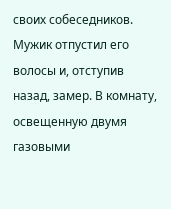своих собеседников. Мужик отпустил его волосы и, отступив назад, замер. В комнату, освещенную двумя газовыми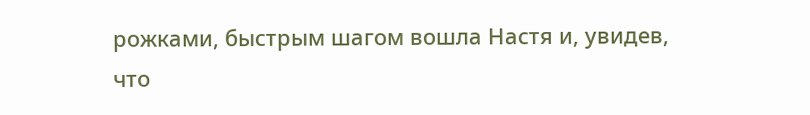рожками, быстрым шагом вошла Настя и, увидев, что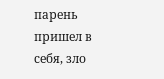парень пришел в себя, зло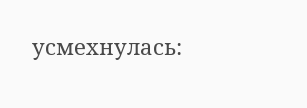усмехнулась: